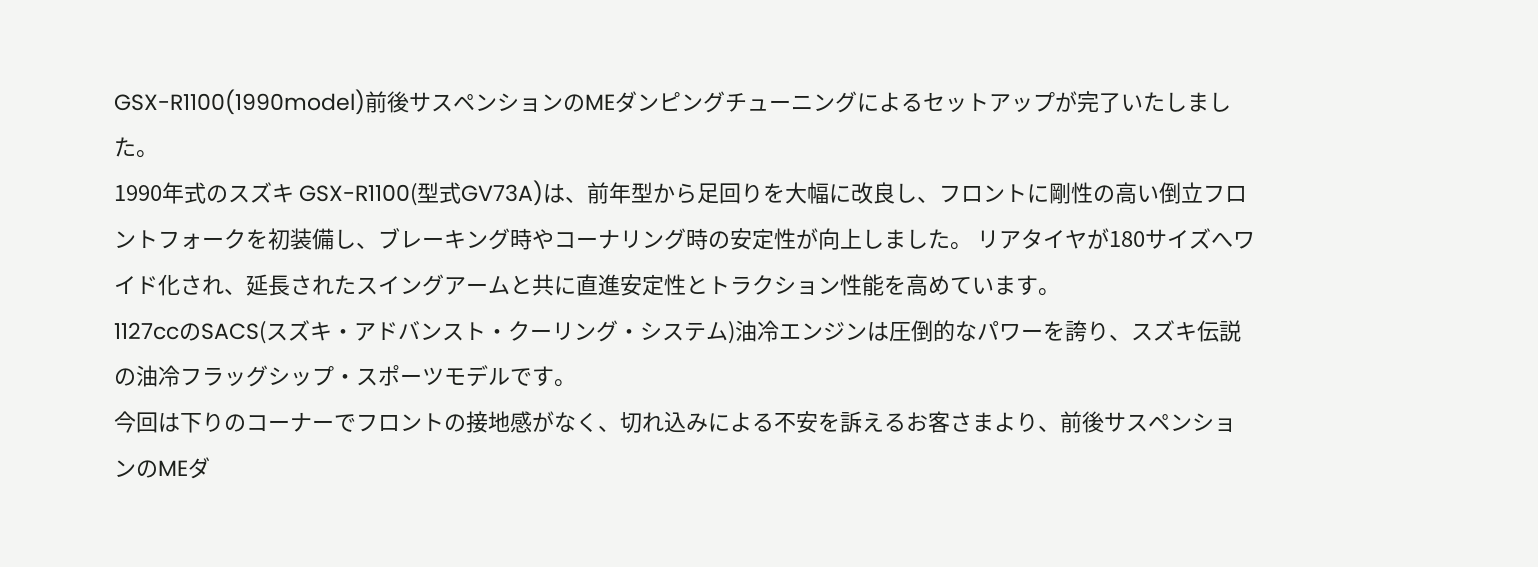GSX-R1100(1990model)前後サスペンションのMEダンピングチューニングによるセットアップが完了いたしました。
1990年式のスズキ GSX-R1100(型式GV73A)は、前年型から足回りを大幅に改良し、フロントに剛性の高い倒立フロントフォークを初装備し、ブレーキング時やコーナリング時の安定性が向上しました。 リアタイヤが180サイズへワイド化され、延長されたスイングアームと共に直進安定性とトラクション性能を高めています。
1127ccのSACS(スズキ・アドバンスト・クーリング・システム)油冷エンジンは圧倒的なパワーを誇り、スズキ伝説の油冷フラッグシップ・スポーツモデルです。
今回は下りのコーナーでフロントの接地感がなく、切れ込みによる不安を訴えるお客さまより、前後サスペンションのMEダ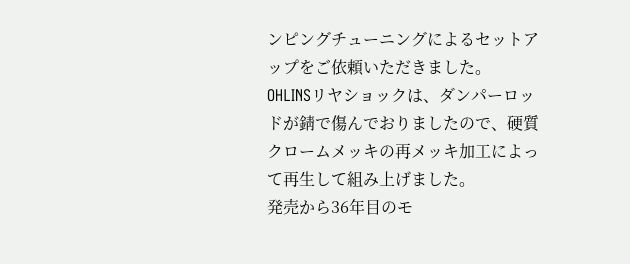ンピングチューニングによるセットアップをご依頼いただきました。
OHLINSリヤショックは、ダンパーロッドが錆で傷んでおりましたので、硬質クロームメッキの再メッキ加工によって再生して組み上げました。
発売から36年目のモ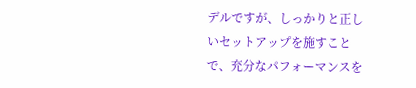デルですが、しっかりと正しいセットアップを施すことで、充分なパフォーマンスを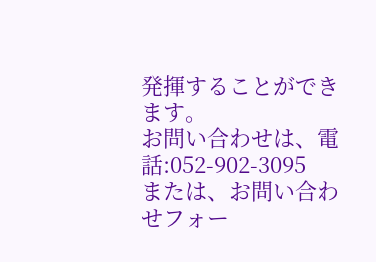発揮することができます。
お問い合わせは、電話:052-902-3095
または、お問い合わせフォー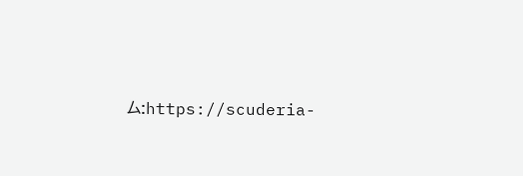ム:https://scuderia-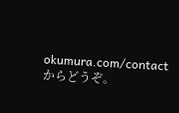okumura.com/contact からどうぞ。